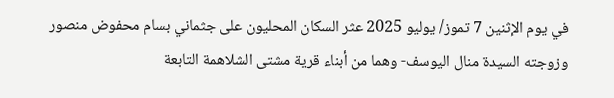في يوم الإثنين 7 تموز/ يوليو 2025 عثر السكان المحليون على جثماني بسام محفوض منصور وزوجته السيدة منال اليوسف- وهما من أبناء قرية مشتى الشلاهمة التابعة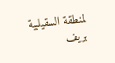لمنطقة السقيلبية بريف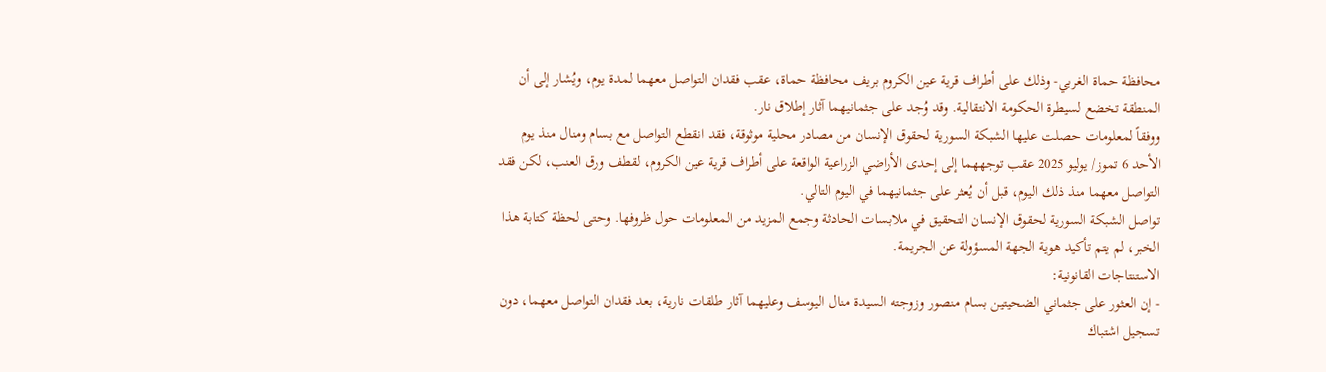محافظة حماة الغربي- وذلك على أطراف قرية عين الكروم بريف محافظة حماة، عقب فقدان التواصل معهما لمدة يوم، ويُشار إلى أن المنطقة تخضع لسيطرة الحكومة الانتقالية. وقد وُجد على جثمانيهما آثار إطلاق نار.
ووفقاً لمعلومات حصلت عليها الشبكة السورية لحقوق الإنسان من مصادر محلية موثوقة، فقد انقطع التواصل مع بسام ومنال منذ يوم الأحد 6 تموز/ يوليو 2025 عقب توجههما إلى إحدى الأراضي الزراعية الواقعة على أطراف قرية عين الكروم، لقطف ورق العنب، لكن فقد التواصل معهما منذ ذلك اليوم، قبل أن يُعثر على جثمانيهما في اليوم التالي.
تواصل الشبكة السورية لحقوق الإنسان التحقيق في ملابسات الحادثة وجمع المزيد من المعلومات حول ظروفها. وحتى لحظة كتابة هذا الخبر، لم يتم تأكيد هوية الجهة المسؤولة عن الجريمة.
الاستنتاجات القانونية:
- إن العثور على جثماني الضحيتين بسام منصور وزوجته السيدة منال اليوسف وعليهما آثار طلقات نارية، بعد فقدان التواصل معهما، دون تسجيل اشتباك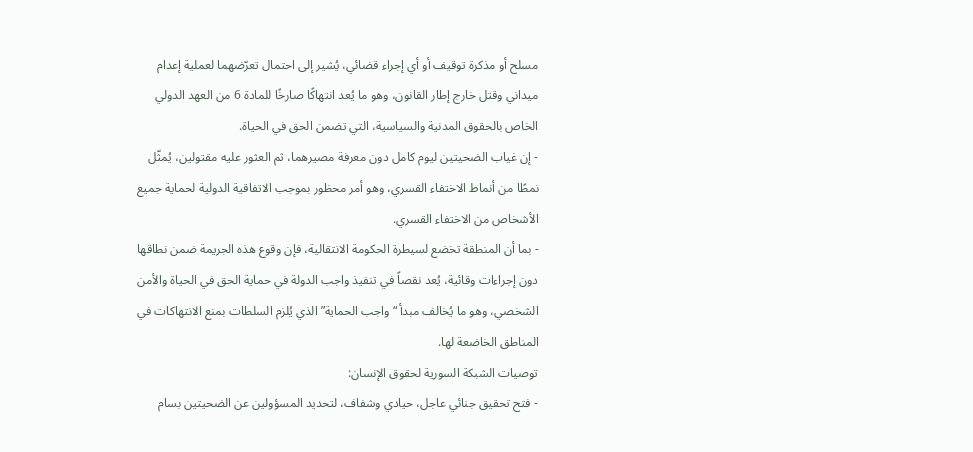مسلح أو مذكرة توقيف أو أي إجراء قضائي، يُشير إلى احتمال تعرّضهما لعملية إعدام ميداني وقتل خارج إطار القانون، وهو ما يُعد انتهاكًا صارخًا للمادة 6 من العهد الدولي الخاص بالحقوق المدنية والسياسية، التي تضمن الحق في الحياة.
- إن غياب الضحيتين ليوم كامل دون معرفة مصيرهما، ثم العثور عليه مقتولين، يُمثّل نمطًا من أنماط الاختفاء القسري، وهو أمر محظور بموجب الاتفاقية الدولية لحماية جميع الأشخاص من الاختفاء القسري.
- بما أن المنطقة تخضع لسيطرة الحكومة الانتقالية، فإن وقوع هذه الجريمة ضمن نطاقها دون إجراءات وقائية، يُعد نقصاً في تنفيذ واجب الدولة في حماية الحق في الحياة والأمن الشخصي، وهو ما يُخالف مبدأ “واجب الحماية” الذي يُلزم السلطات بمنع الانتهاكات في المناطق الخاضعة لها.
توصيات الشبكة السورية لحقوق الإنسان:
- فتح تحقيق جنائي عاجل، حيادي وشفاف، لتحديد المسؤولين عن الضحيتين بسام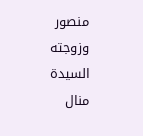منصور وزوجته السيدة منال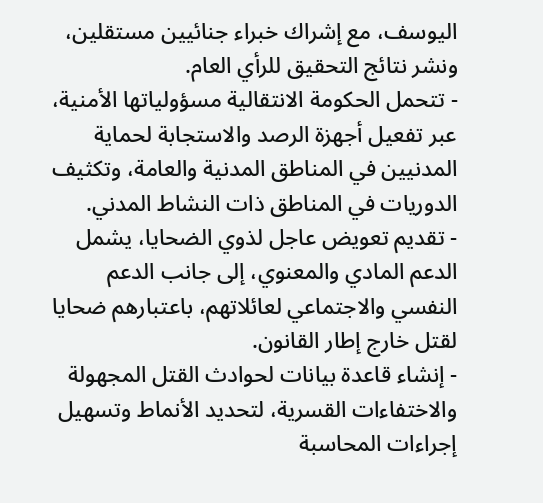اليوسف، مع إشراك خبراء جنائيين مستقلين، ونشر نتائج التحقيق للرأي العام.
- تتحمل الحكومة الانتقالية مسؤولياتها الأمنية، عبر تفعيل أجهزة الرصد والاستجابة لحماية المدنيين في المناطق المدنية والعامة، وتكثيف الدوريات في المناطق ذات النشاط المدني.
- تقديم تعويض عاجل لذوي الضحايا، يشمل الدعم المادي والمعنوي، إلى جانب الدعم النفسي والاجتماعي لعائلاتهم، باعتبارهم ضحايا لقتل خارج إطار القانون.
- إنشاء قاعدة بيانات لحوادث القتل المجهولة والاختفاءات القسرية، لتحديد الأنماط وتسهيل إجراءات المحاسبة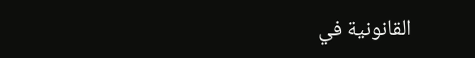القانونية في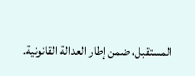المستقبل، ضمن إطار العدالة القانونية.